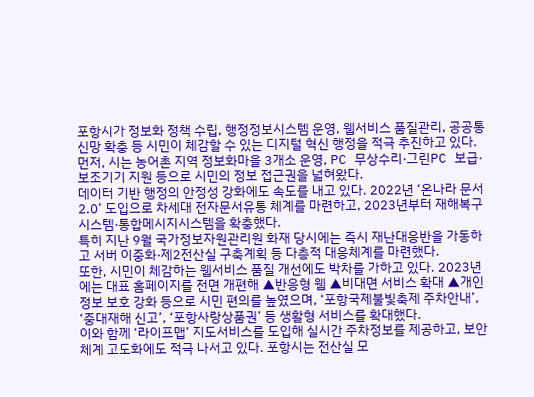포항시가 정보화 정책 수립, 행정정보시스템 운영, 웹서비스 품질관리, 공공통신망 확충 등 시민이 체감할 수 있는 디지털 혁신 행정을 적극 추진하고 있다.
먼저, 시는 농어촌 지역 정보화마을 3개소 운영, PC 무상수리·그린PC 보급·보조기기 지원 등으로 시민의 정보 접근권을 넓혀왔다.
데이터 기반 행정의 안정성 강화에도 속도를 내고 있다. 2022년 ‘온나라 문서 2.0’ 도입으로 차세대 전자문서유통 체계를 마련하고, 2023년부터 재해복구시스템·통합메시지시스템을 확충했다.
특히 지난 9월 국가정보자원관리원 화재 당시에는 즉시 재난대응반을 가동하고 서버 이중화·제2전산실 구축계획 등 다층적 대응체계를 마련했다.
또한, 시민이 체감하는 웹서비스 품질 개선에도 박차를 가하고 있다. 2023년에는 대표 홈페이지를 전면 개편해 ▲반응형 웹 ▲비대면 서비스 확대 ▲개인정보 보호 강화 등으로 시민 편의를 높였으며, ‘포항국제불빛축제 주차안내’, ‘중대재해 신고’, ‘포항사랑상품권’ 등 생활형 서비스를 확대했다.
이와 함께 ‘라이프맵’ 지도서비스를 도입해 실시간 주차정보를 제공하고, 보안 체계 고도화에도 적극 나서고 있다. 포항시는 전산실 모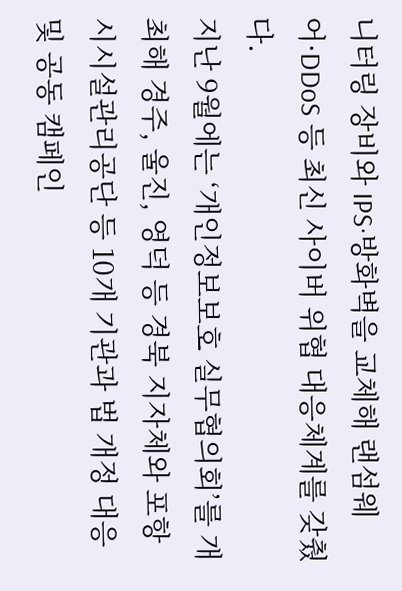니터링 장비와 IPS·방화벽을 교체해 랜섬웨어·DDoS 등 최신 사이버 위협 대응체계를 갖췄다.
지난 9월에는 ‘개인정보보호 실무협의회’를 개최해 경주, 울진, 영덕 등 경북 지자체와 포항시시설관리공단 등 10개 기관과 법 개정 대응 및 공동 캠페인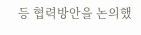등 협력방안을 논의했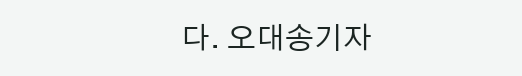다. 오대송기자